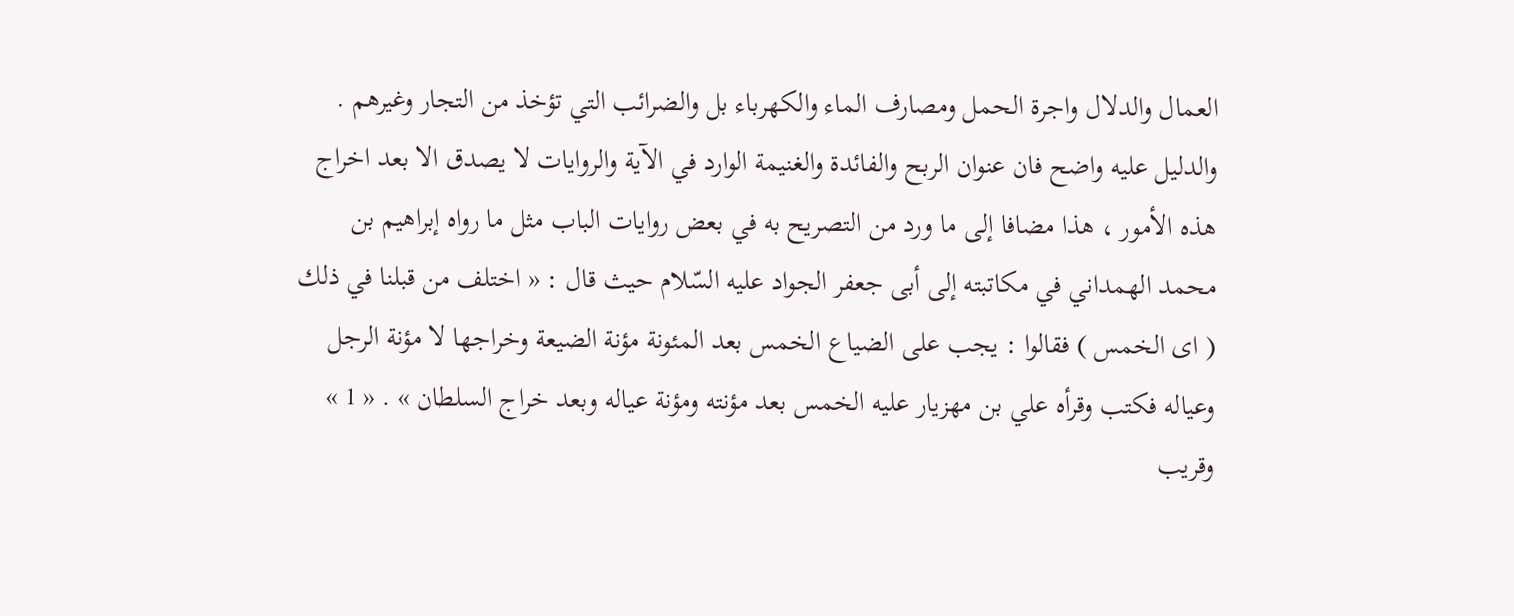العمال والدلال واجرة الحمل ومصارف الماء والكهرباء بل والضرائب التي تؤخذ من التجار وغيرهم .
والدليل عليه واضح فان عنوان الربح والفائدة والغنيمة الوارد في الآية والروايات لا يصدق الا بعد اخراج هذه الأمور ، هذا مضافا إلى ما ورد من التصريح به في بعض روايات الباب مثل ما رواه إبراهيم بن محمد الهمداني في مكاتبته إلى أبى جعفر الجواد عليه السّلام حيث قال : « اختلف من قبلنا في ذلك ( اى الخمس ) فقالوا : يجب على الضياع الخمس بعد المئونة مؤنة الضيعة وخراجها لا مؤنة الرجل وعياله فكتب وقرأه علي بن مهزيار عليه الخمس بعد مؤنته ومؤنة عياله وبعد خراج السلطان » . « 1 »
وقريب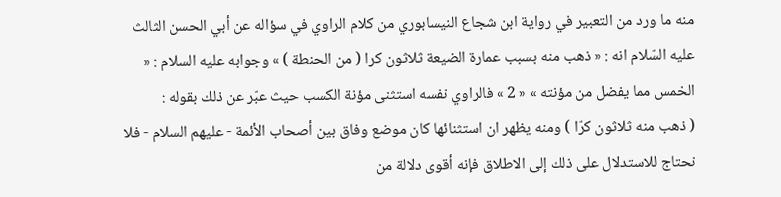منه ما ورد من التعبير في رواية ابن شجاع النيسابوري من كلام الراوي في سؤاله عن أبي الحسن الثالث عليه السّلام انه : « ذهب منه بسبب عمارة الضيعة ثلاثون كرا ( من الحنطة ) » وجوابه عليه السلام : « الخمس مما يفضل من مؤنته » « 2 » فالراوي نفسه استثنى مؤنة الكسب حيث عبّر عن ذلك بقوله :
( ذهب منه ثلاثون كرّا ) ومنه يظهر ان استثنائها كان موضع وفاق بين أصحاب الأئمة - عليهم السلام - فلا نحتاج للاستدلال على ذلك إلى الاطلاق فإنه أقوى دلالة من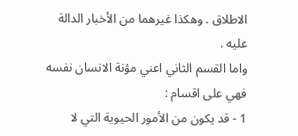الاطلاق . وهكذا غيرهما من الأخبار الدالة عليه .
واما القسم الثاني اعني مؤنة الانسان نفسه فهي على اقسام :
1 - قد يكون من الأمور الحيوية التي لا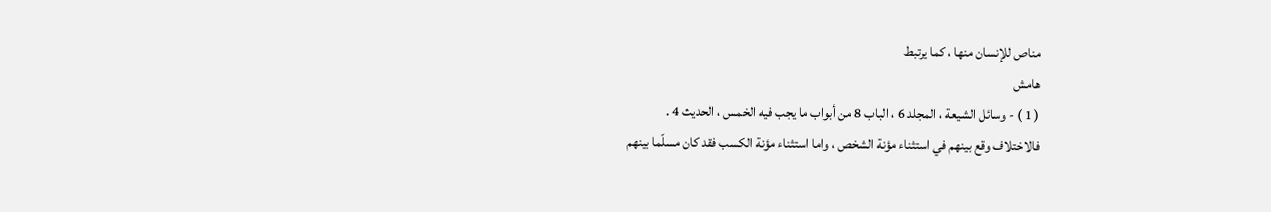مناص للإنسان منها ، كما يرتبط
هامش
( 1 ) - وسائل الشيعة ، المجلد 6 ، الباب 8 من أبواب ما يجب فيه الخمس ، الحديث 4 .
فالاختلاف وقع بينهم في استثناء مؤنة الشخص ، واما استثناء مؤنة الكسب فقد كان مسلّما بينهم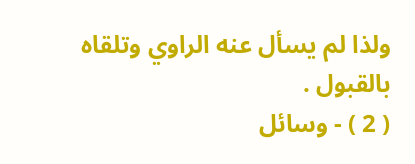ولذا لم يسأل عنه الراوي وتلقاه بالقبول .
( 2 ) - وسائل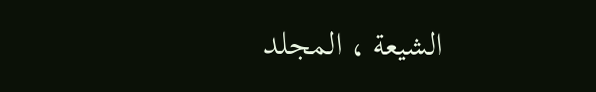الشيعة ، المجلد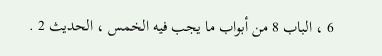6 ، الباب 8 من أبواب ما يجب فيه الخمس ، الحديث 2 .